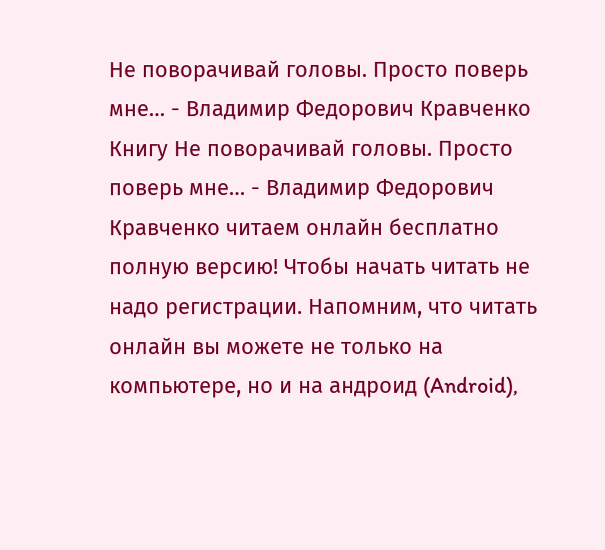Не поворачивай головы. Просто поверь мне… - Владимир Федорович Кравченко
Книгу Не поворачивай головы. Просто поверь мне… - Владимир Федорович Кравченко читаем онлайн бесплатно полную версию! Чтобы начать читать не надо регистрации. Напомним, что читать онлайн вы можете не только на компьютере, но и на андроид (Android),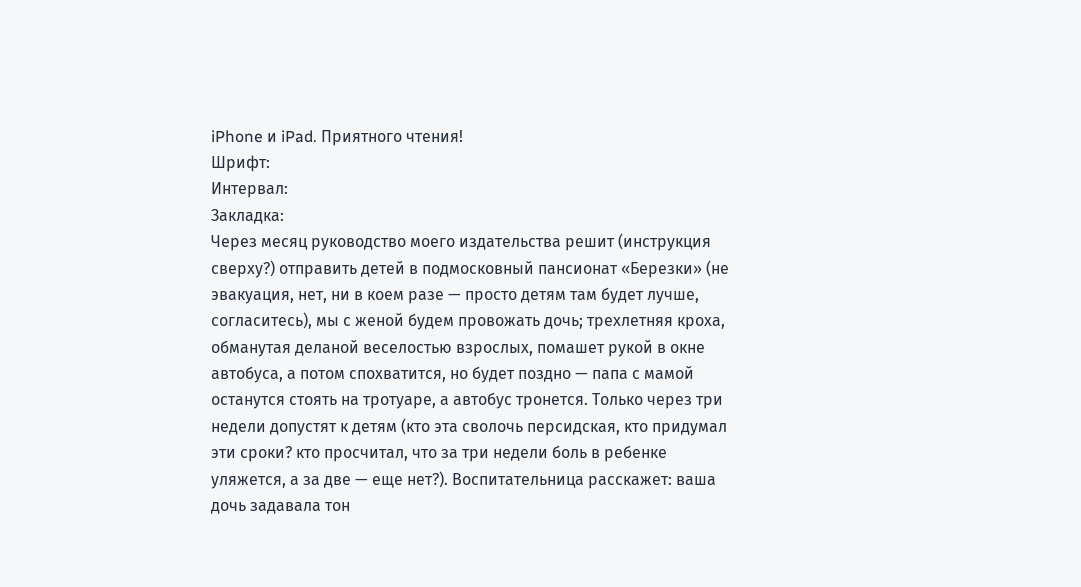iPhone и iPad. Приятного чтения!
Шрифт:
Интервал:
Закладка:
Через месяц руководство моего издательства решит (инструкция сверху?) отправить детей в подмосковный пансионат «Березки» (не эвакуация, нет, ни в коем разе — просто детям там будет лучше, согласитесь), мы с женой будем провожать дочь; трехлетняя кроха, обманутая деланой веселостью взрослых, помашет рукой в окне автобуса, а потом спохватится, но будет поздно — папа с мамой останутся стоять на тротуаре, а автобус тронется. Только через три недели допустят к детям (кто эта сволочь персидская, кто придумал эти сроки? кто просчитал, что за три недели боль в ребенке уляжется, а за две — еще нет?). Воспитательница расскажет: ваша дочь задавала тон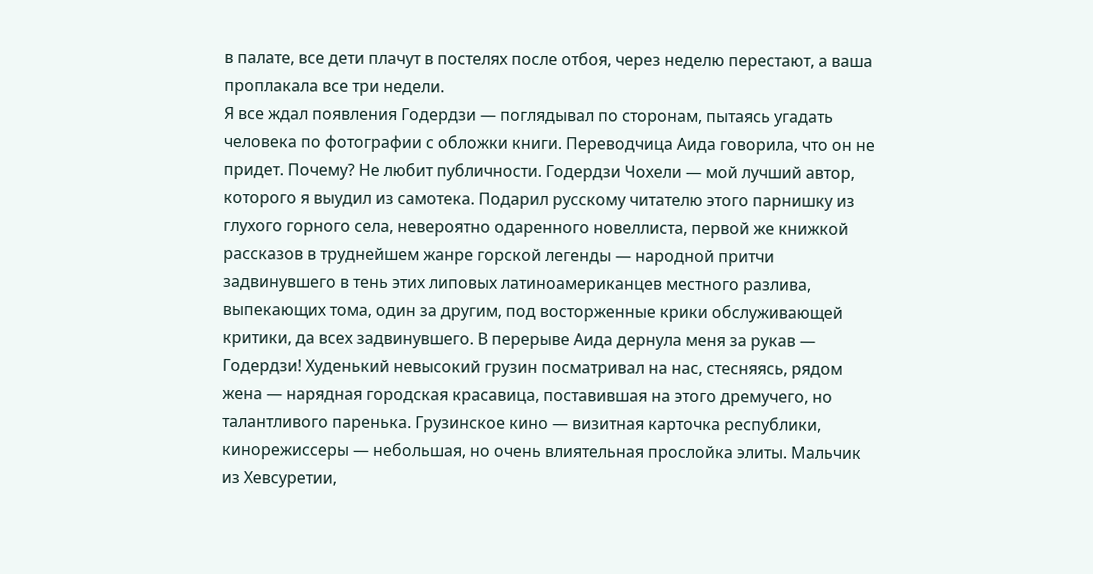в палате, все дети плачут в постелях после отбоя, через неделю перестают, а ваша проплакала все три недели.
Я все ждал появления Годердзи — поглядывал по сторонам, пытаясь угадать человека по фотографии с обложки книги. Переводчица Аида говорила, что он не придет. Почему? Не любит публичности. Годердзи Чохели — мой лучший автор, которого я выудил из самотека. Подарил русскому читателю этого парнишку из глухого горного села, невероятно одаренного новеллиста, первой же книжкой рассказов в труднейшем жанре горской легенды — народной притчи задвинувшего в тень этих липовых латиноамериканцев местного разлива, выпекающих тома, один за другим, под восторженные крики обслуживающей критики, да всех задвинувшего. В перерыве Аида дернула меня за рукав — Годердзи! Худенький невысокий грузин посматривал на нас, стесняясь, рядом жена — нарядная городская красавица, поставившая на этого дремучего, но талантливого паренька. Грузинское кино — визитная карточка республики, кинорежиссеры — небольшая, но очень влиятельная прослойка элиты. Мальчик из Хевсуретии,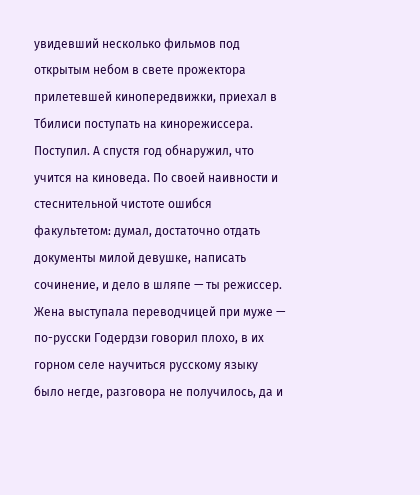увидевший несколько фильмов под открытым небом в свете прожектора прилетевшей кинопередвижки, приехал в Тбилиси поступать на кинорежиссера. Поступил. А спустя год обнаружил, что учится на киноведа. По своей наивности и стеснительной чистоте ошибся факультетом: думал, достаточно отдать документы милой девушке, написать сочинение, и дело в шляпе — ты режиссер. Жена выступала переводчицей при муже — по-русски Годердзи говорил плохо, в их горном селе научиться русскому языку было негде, разговора не получилось, да и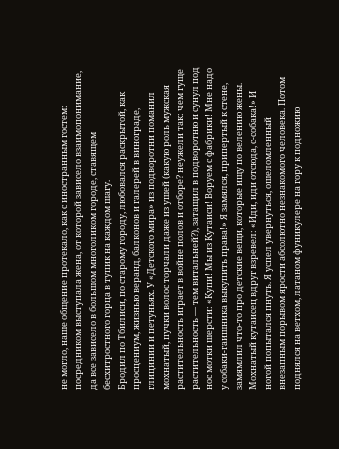не могло, наше общение протекало, как с иностранным гостем: посредником выступала жена, от которой зависело взаимопонимание, да все зависело в большом многоликом городе, ставящем бесхитростного горца в тупик на каждом шагу.
Бродил по Тбилиси, по старому городу, любовался раскрытой, как просцениум, жизнью веранд, балконов и галерей в винограде, глицинии и петуньях. У «Детского мира» из подворотни поманил мохнатый, пучки волос торчали даже из ушей (какую роль мужская растительность играет в войне полов и отборе? неужели так: чем гуще растительность — тем витальней?), затащил в подворотню и сунул под нос мотки шерсти: «Купи! Мы из Кутаиси! Воруем с фабрики! Мне надо у собаки-гаишника выкупить права!» Я замялся, припертый к стене, замямлил что-то про детские вещи, которые ищу по велению жены. Мохнатый кутаисец вдруг взревел: «Иди, иди отсюда, с-собака!» И ногой попытался пнуть. Я успел увернуться, ошеломленный внезапным порывом ярости абсолютно незнакомого человека. Потом поднялся на ветхом, латаном фуникулере на гору к подножию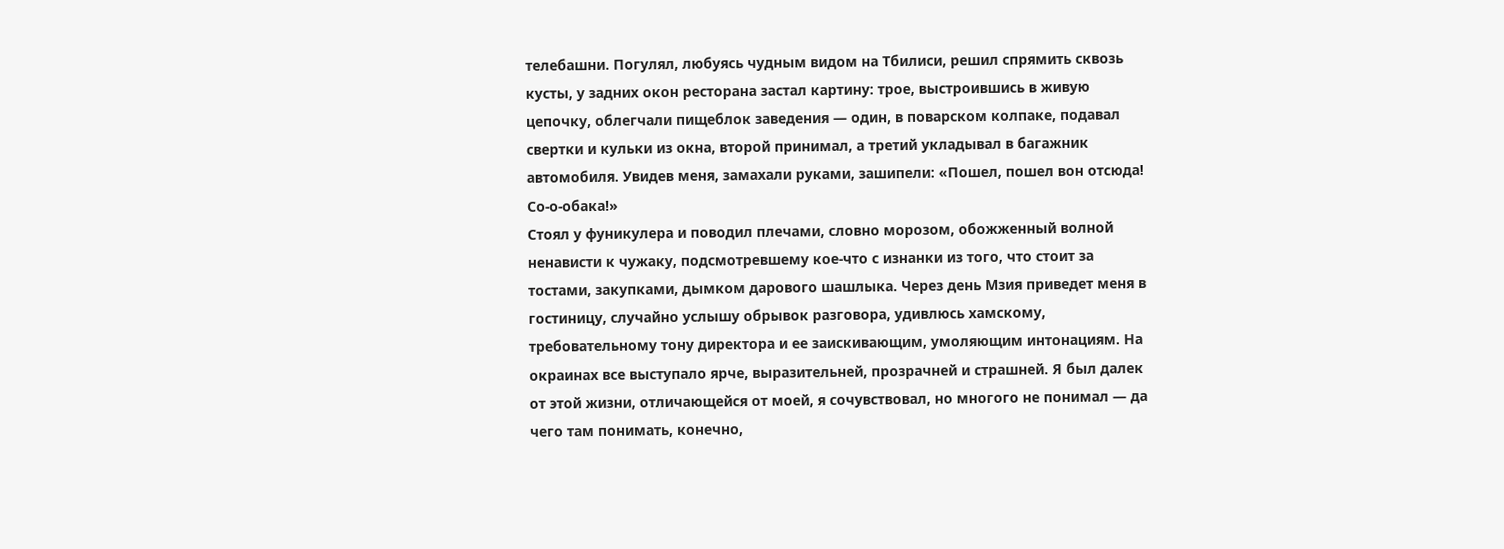телебашни. Погулял, любуясь чудным видом на Тбилиси, решил спрямить сквозь кусты, у задних окон ресторана застал картину: трое, выстроившись в живую цепочку, облегчали пищеблок заведения — один, в поварском колпаке, подавал свертки и кульки из окна, второй принимал, а третий укладывал в багажник автомобиля. Увидев меня, замахали руками, зашипели: «Пошел, пошел вон отсюда! Со-о-обака!»
Стоял у фуникулера и поводил плечами, словно морозом, обожженный волной ненависти к чужаку, подсмотревшему кое-что с изнанки из того, что стоит за тостами, закупками, дымком дарового шашлыка. Через день Мзия приведет меня в гостиницу, случайно услышу обрывок разговора, удивлюсь хамскому, требовательному тону директора и ее заискивающим, умоляющим интонациям. На окраинах все выступало ярче, выразительней, прозрачней и страшней. Я был далек от этой жизни, отличающейся от моей, я сочувствовал, но многого не понимал — да чего там понимать, конечно,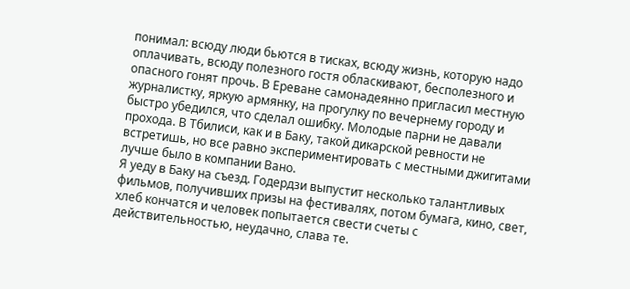понимал: всюду люди бьются в тисках, всюду жизнь, которую надо оплачивать, всюду полезного гостя обласкивают, бесполезного и опасного гонят прочь. В Ереване самонадеянно пригласил местную журналистку, яркую армянку, на прогулку по вечернему городу и быстро убедился, что сделал ошибку. Молодые парни не давали прохода. В Тбилиси, как и в Баку, такой дикарской ревности не встретишь, но все равно экспериментировать с местными джигитами лучше было в компании Вано.
Я уеду в Баку на съезд. Годердзи выпустит несколько талантливых фильмов, получивших призы на фестивалях, потом бумага, кино, свет, хлеб кончатся и человек попытается свести счеты с действительностью, неудачно, слава те.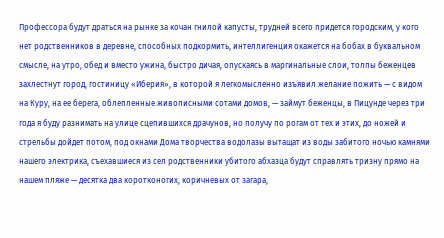Профессора будут драться на рынке за кочан гнилой капусты, трудней всего придется городским, у кого нет родственников в деревне, способных подкормить, интеллигенция окажется на бобах в буквальном смысле, на утро, обед и вместо ужина, быстро дичая, опускаясь в маргинальные слои, толпы беженцев захлестнут город, гостиницу «Иберия», в которой я легкомысленно изъявил желание пожить — с видом на Куру, на ее берега, облепленные живописными сотами домов, — займут беженцы, в Пицунде через три года я буду разнимать на улице сцепившихся драчунов, но получу по рогам от тех и этих, до ножей и стрельбы дойдет потом, под окнами Дома творчества водолазы вытащат из воды забитого ночью камнями нашего электрика, съехавшиеся из сел родственники убитого абхазца будут справлять тризну прямо на нашем пляже — десятка два коротконогих, коричневых от загара,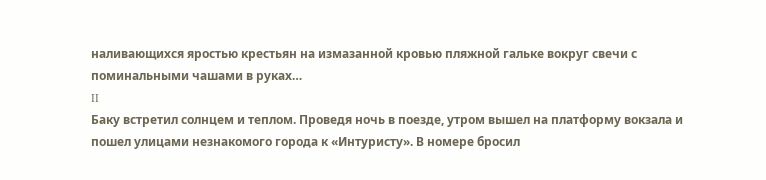наливающихся яростью крестьян на измазанной кровью пляжной гальке вокруг свечи с поминальными чашами в руках…
II
Баку встретил солнцем и теплом. Проведя ночь в поезде, утром вышел на платформу вокзала и пошел улицами незнакомого города к «Интуристу». В номере бросил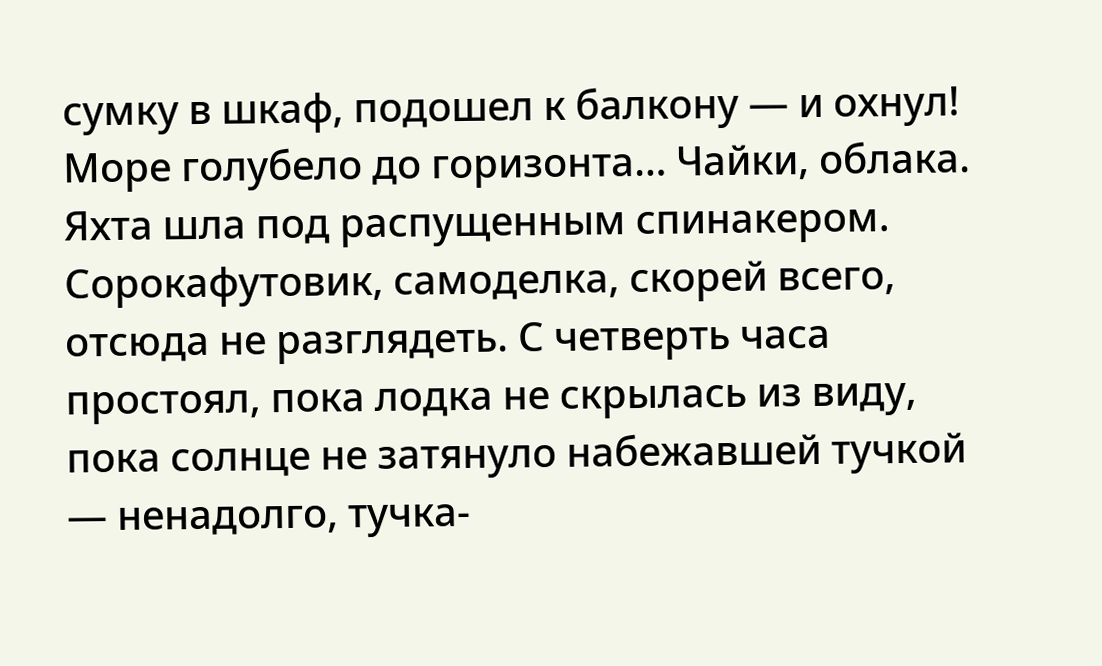сумку в шкаф, подошел к балкону — и охнул! Море голубело до горизонта… Чайки, облака. Яхта шла под распущенным спинакером. Сорокафутовик, самоделка, скорей всего, отсюда не разглядеть. С четверть часа простоял, пока лодка не скрылась из виду, пока солнце не затянуло набежавшей тучкой — ненадолго, тучка-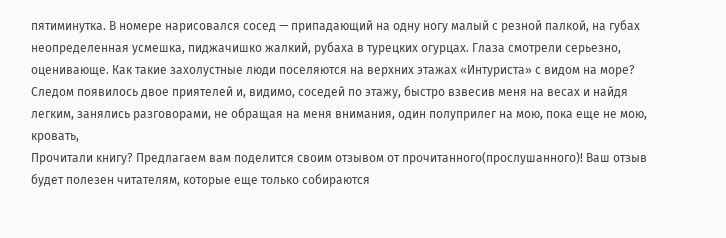пятиминутка. В номере нарисовался сосед — припадающий на одну ногу малый с резной палкой, на губах неопределенная усмешка, пиджачишко жалкий, рубаха в турецких огурцах. Глаза смотрели серьезно, оценивающе. Как такие захолустные люди поселяются на верхних этажах «Интуриста» с видом на море? Следом появилось двое приятелей и, видимо, соседей по этажу, быстро взвесив меня на весах и найдя легким, занялись разговорами, не обращая на меня внимания, один полуприлег на мою, пока еще не мою, кровать,
Прочитали книгу? Предлагаем вам поделится своим отзывом от прочитанного(прослушанного)! Ваш отзыв будет полезен читателям, которые еще только собираются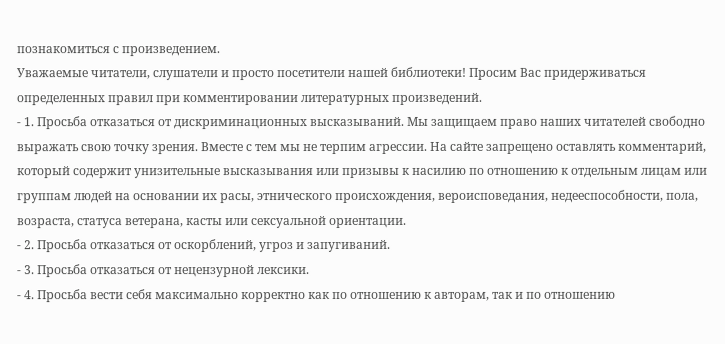познакомиться с произведением.
Уважаемые читатели, слушатели и просто посетители нашей библиотеки! Просим Вас придерживаться определенных правил при комментировании литературных произведений.
- 1. Просьба отказаться от дискриминационных высказываний. Мы защищаем право наших читателей свободно выражать свою точку зрения. Вместе с тем мы не терпим агрессии. На сайте запрещено оставлять комментарий, который содержит унизительные высказывания или призывы к насилию по отношению к отдельным лицам или группам людей на основании их расы, этнического происхождения, вероисповедания, недееспособности, пола, возраста, статуса ветерана, касты или сексуальной ориентации.
- 2. Просьба отказаться от оскорблений, угроз и запугиваний.
- 3. Просьба отказаться от нецензурной лексики.
- 4. Просьба вести себя максимально корректно как по отношению к авторам, так и по отношению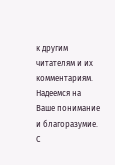к другим читателям и их комментариям.
Надеемся на Ваше понимание и благоразумие. С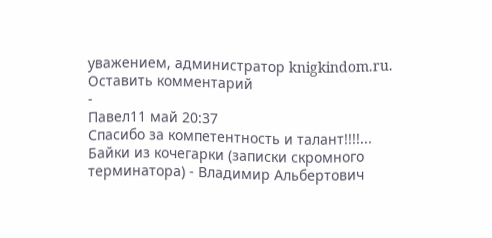уважением, администратор knigkindom.ru.
Оставить комментарий
-
Павел11 май 20:37
Спасибо за компетентность и талант!!!!...
Байки из кочегарки (записки скромного терминатора) - Владимир Альбертович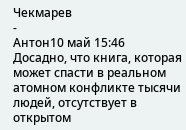Чекмарев
-
Антон10 май 15:46
Досадно, что книга, которая может спасти в реальном атомном конфликте тысячи людей, отсутствует в открытом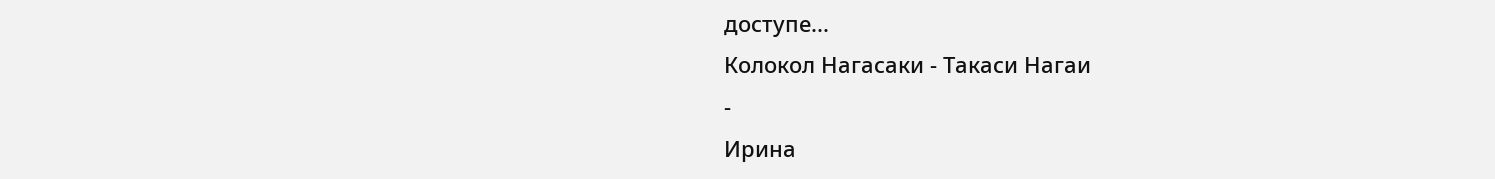доступе...
Колокол Нагасаки - Такаси Нагаи
-
Ирина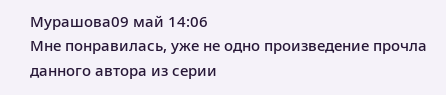Мурашова09 май 14:06
Мне понравилась, уже не одно произведение прочла данного автора из серии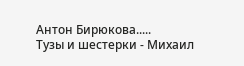Антон Бирюкова.....
Тузы и шестерки - Михаил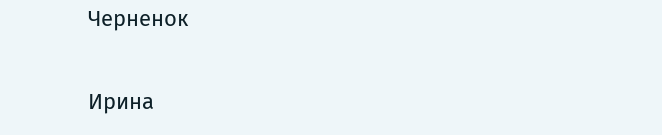Черненок

Ирина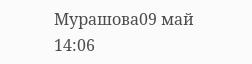Мурашова09 май 14:06